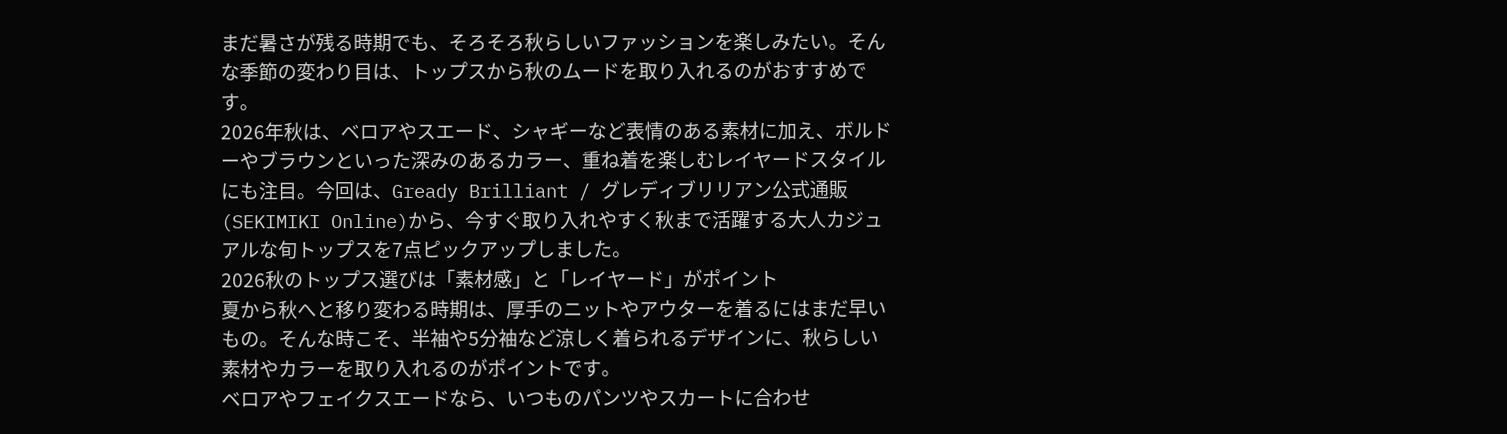まだ暑さが残る時期でも、そろそろ秋らしいファッションを楽しみたい。そんな季節の変わり目は、トップスから秋のムードを取り入れるのがおすすめです。
2026年秋は、ベロアやスエード、シャギーなど表情のある素材に加え、ボルドーやブラウンといった深みのあるカラー、重ね着を楽しむレイヤードスタイルにも注目。今回は、Gready Brilliant / グレディブリリアン公式通販(SEKIMIKI Online)から、今すぐ取り入れやすく秋まで活躍する大人カジュアルな旬トップスを7点ピックアップしました。
2026秋のトップス選びは「素材感」と「レイヤード」がポイント
夏から秋へと移り変わる時期は、厚手のニットやアウターを着るにはまだ早いもの。そんな時こそ、半袖や5分袖など涼しく着られるデザインに、秋らしい素材やカラーを取り入れるのがポイントです。
ベロアやフェイクスエードなら、いつものパンツやスカートに合わせ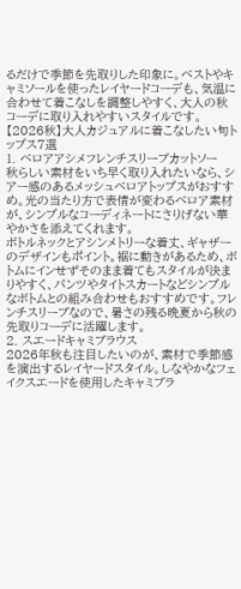るだけで季節を先取りした印象に。ベストやキャミソールを使ったレイヤードコーデも、気温に合わせて着こなしを調整しやすく、大人の秋コーデに取り入れやすいスタイルです。
【2026秋】大人カジュアルに着こなしたい旬トップス7選
1. ベロアアシメフレンチスリーブカットソー
秋らしい素材をいち早く取り入れたいなら、シアー感のあるメッシュベロアトップスがおすすめ。光の当たり方で表情が変わるベロア素材が、シンプルなコーディネートにさりげない華やかさを添えてくれます。
ボトルネックとアシンメトリーな着丈、ギャザーのデザインもポイント。裾に動きがあるため、ボトムにインせずそのまま着てもスタイルが決まりやすく、パンツやタイトスカートなどシンプルなボトムとの組み合わせもおすすめです。フレンチスリーブなので、暑さの残る晩夏から秋の先取りコーデに活躍します。
2. スエードキャミブラウス
2026年秋も注目したいのが、素材で季節感を演出するレイヤードスタイル。しなやかなフェイクスエードを使用したキャミブラ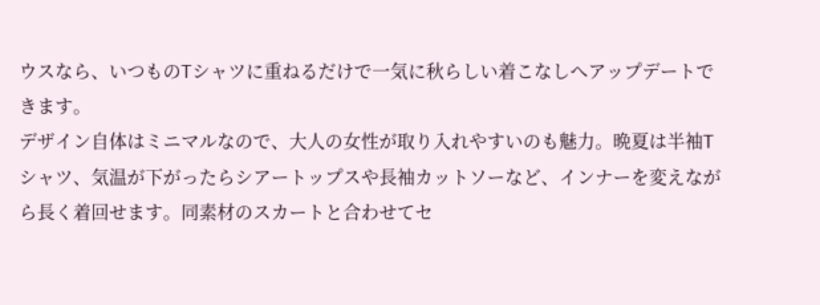ウスなら、いつものTシャツに重ねるだけで一気に秋らしい着こなしへアップデートできます。
デザイン自体はミニマルなので、大人の女性が取り入れやすいのも魅力。晩夏は半袖Tシャツ、気温が下がったらシアートップスや長袖カットソーなど、インナーを変えながら長く着回せます。同素材のスカートと合わせてセ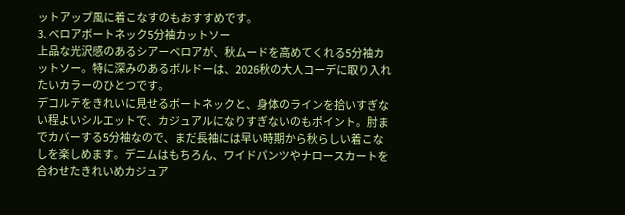ットアップ風に着こなすのもおすすめです。
3. ベロアボートネック5分袖カットソー
上品な光沢感のあるシアーベロアが、秋ムードを高めてくれる5分袖カットソー。特に深みのあるボルドーは、2026秋の大人コーデに取り入れたいカラーのひとつです。
デコルテをきれいに見せるボートネックと、身体のラインを拾いすぎない程よいシルエットで、カジュアルになりすぎないのもポイント。肘までカバーする5分袖なので、まだ長袖には早い時期から秋らしい着こなしを楽しめます。デニムはもちろん、ワイドパンツやナロースカートを合わせたきれいめカジュア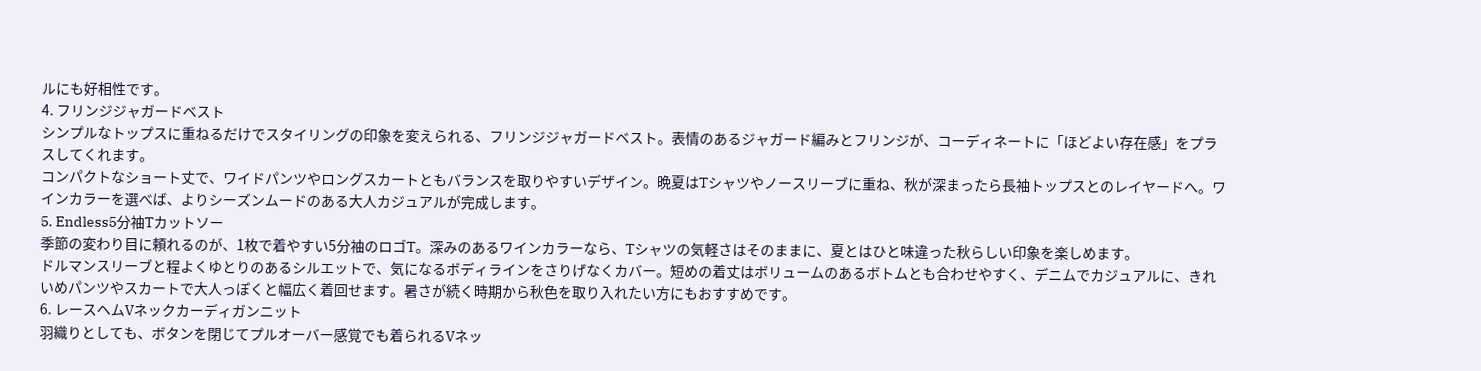ルにも好相性です。
4. フリンジジャガードベスト
シンプルなトップスに重ねるだけでスタイリングの印象を変えられる、フリンジジャガードベスト。表情のあるジャガード編みとフリンジが、コーディネートに「ほどよい存在感」をプラスしてくれます。
コンパクトなショート丈で、ワイドパンツやロングスカートともバランスを取りやすいデザイン。晩夏はTシャツやノースリーブに重ね、秋が深まったら長袖トップスとのレイヤードへ。ワインカラーを選べば、よりシーズンムードのある大人カジュアルが完成します。
5. Endless5分袖Tカットソー
季節の変わり目に頼れるのが、1枚で着やすい5分袖のロゴT。深みのあるワインカラーなら、Tシャツの気軽さはそのままに、夏とはひと味違った秋らしい印象を楽しめます。
ドルマンスリーブと程よくゆとりのあるシルエットで、気になるボディラインをさりげなくカバー。短めの着丈はボリュームのあるボトムとも合わせやすく、デニムでカジュアルに、きれいめパンツやスカートで大人っぽくと幅広く着回せます。暑さが続く時期から秋色を取り入れたい方にもおすすめです。
6. レースヘムVネックカーディガンニット
羽織りとしても、ボタンを閉じてプルオーバー感覚でも着られるVネッ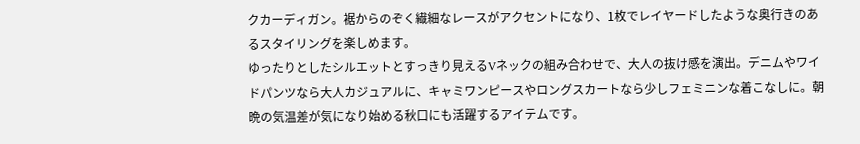クカーディガン。裾からのぞく繊細なレースがアクセントになり、1枚でレイヤードしたような奥行きのあるスタイリングを楽しめます。
ゆったりとしたシルエットとすっきり見えるVネックの組み合わせで、大人の抜け感を演出。デニムやワイドパンツなら大人カジュアルに、キャミワンピースやロングスカートなら少しフェミニンな着こなしに。朝晩の気温差が気になり始める秋口にも活躍するアイテムです。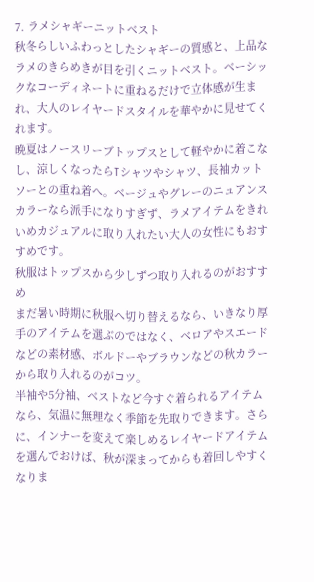7. ラメシャギーニットベスト
秋冬らしいふわっとしたシャギーの質感と、上品なラメのきらめきが目を引くニットベスト。ベーシックなコーディネートに重ねるだけで立体感が生まれ、大人のレイヤードスタイルを華やかに見せてくれます。
晩夏はノースリーブトップスとして軽やかに着こなし、涼しくなったらTシャツやシャツ、長袖カットソーとの重ね着へ。ベージュやグレーのニュアンスカラーなら派手になりすぎず、ラメアイテムをきれいめカジュアルに取り入れたい大人の女性にもおすすめです。
秋服はトップスから少しずつ取り入れるのがおすすめ
まだ暑い時期に秋服へ切り替えるなら、いきなり厚手のアイテムを選ぶのではなく、ベロアやスエードなどの素材感、ボルドーやブラウンなどの秋カラーから取り入れるのがコツ。
半袖や5分袖、ベストなど今すぐ着られるアイテムなら、気温に無理なく季節を先取りできます。さらに、インナーを変えて楽しめるレイヤードアイテムを選んでおけば、秋が深まってからも着回しやすくなりま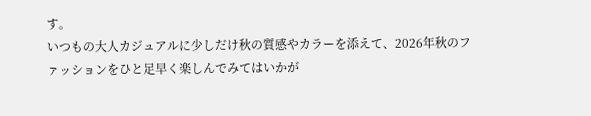す。
いつもの大人カジュアルに少しだけ秋の質感やカラーを添えて、2026年秋のファッションをひと足早く楽しんでみてはいかが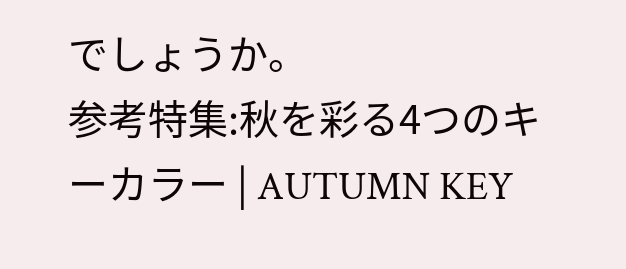でしょうか。
参考特集:秋を彩る4つのキーカラー | AUTUMN KEY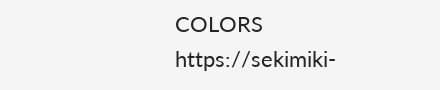COLORS
https://sekimiki-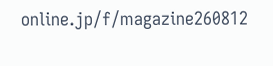online.jp/f/magazine260812